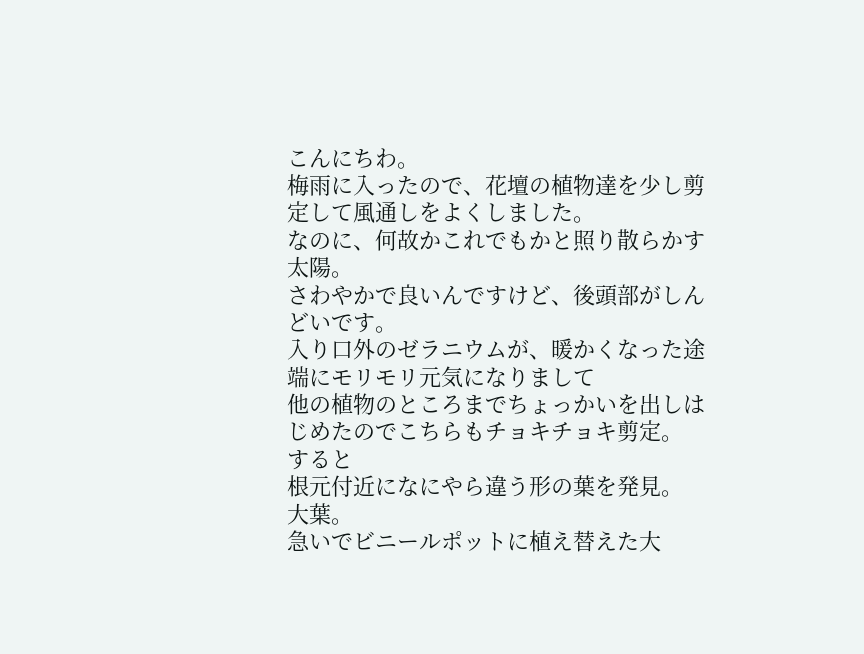こんにちわ。
梅雨に入ったので、花壇の植物達を少し剪定して風通しをよくしました。
なのに、何故かこれでもかと照り散らかす太陽。
さわやかで良いんですけど、後頭部がしんどいです。
入り口外のゼラニウムが、暖かくなった途端にモリモリ元気になりまして
他の植物のところまでちょっかいを出しはじめたのでこちらもチョキチョキ剪定。
すると
根元付近になにやら違う形の葉を発見。
大葉。
急いでビニールポットに植え替えた大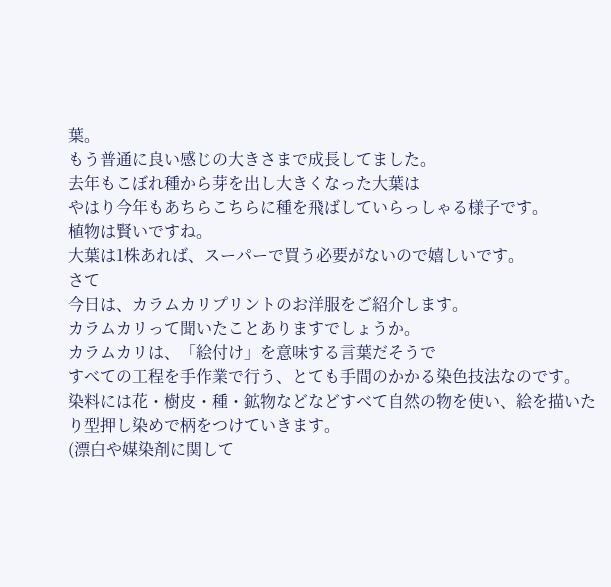葉。
もう普通に良い感じの大きさまで成長してました。
去年もこぼれ種から芽を出し大きくなった大葉は
やはり今年もあちらこちらに種を飛ばしていらっしゃる様子です。
植物は賢いですね。
大葉は1株あれば、スーパーで買う必要がないので嬉しいです。
さて
今日は、カラムカリプリントのお洋服をご紹介します。
カラムカリって聞いたことありますでしょうか。
カラムカリは、「絵付け」を意味する言葉だそうで
すべての工程を手作業で行う、とても手間のかかる染色技法なのです。
染料には花・樹皮・種・鉱物などなどすべて自然の物を使い、絵を描いたり型押し染めで柄をつけていきます。
(漂白や媒染剤に関して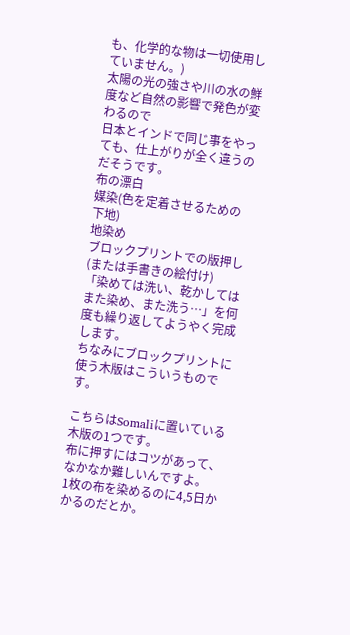も、化学的な物は一切使用していません。)
太陽の光の強さや川の水の鮮度など自然の影響で発色が変わるので
日本とインドで同じ事をやっても、仕上がりが全く違うのだそうです。
布の漂白
媒染(色を定着させるための下地)
地染め
ブロックプリントでの版押し(または手書きの絵付け)
「染めては洗い、乾かしてはまた染め、また洗う…」を何度も繰り返してようやく完成します。
ちなみにブロックプリントに使う木版はこういうものです。

こちらはSomaliに置いている木版の1つです。
布に押すにはコツがあって、なかなか難しいんですよ。
1枚の布を染めるのに4,5日かかるのだとか。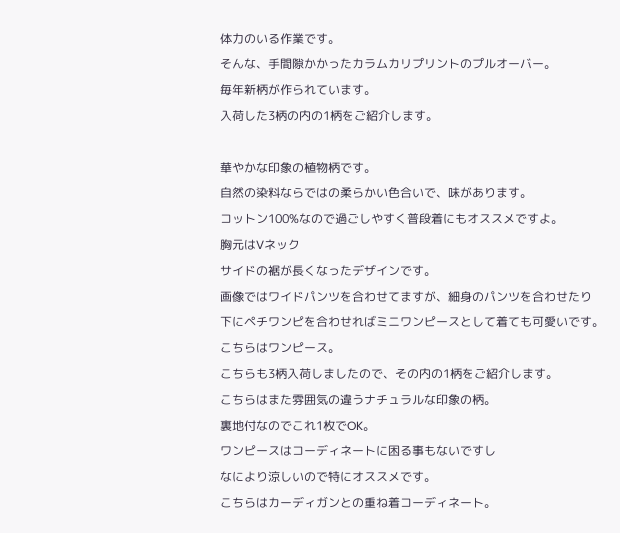体力のいる作業です。
そんな、手間隙かかったカラムカリプリントのプルオーバー。
毎年新柄が作られています。
入荷した3柄の内の1柄をご紹介します。

華やかな印象の植物柄です。
自然の染料ならではの柔らかい色合いで、味があります。
コットン100%なので過ごしやすく普段着にもオススメですよ。
胸元はVネック
サイドの裾が長くなったデザインです。
画像ではワイドパンツを合わせてますが、細身のパンツを合わせたり
下にペチワンピを合わせればミニワンピースとして着ても可愛いです。
こちらはワンピース。
こちらも3柄入荷しましたので、その内の1柄をご紹介します。
こちらはまた雰囲気の違うナチュラルな印象の柄。
裏地付なのでこれ1枚でOK。
ワンピースはコーディネートに困る事もないですし
なにより涼しいので特にオススメです。
こちらはカーディガンとの重ね着コーディネート。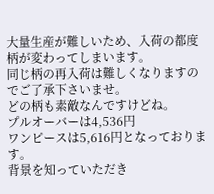大量生産が難しいため、入荷の都度柄が変わってしまいます。
同じ柄の再入荷は難しくなりますのでご了承下さいませ。
どの柄も素敵なんですけどね。
プルオーバーは4,536円
ワンピースは5,616円となっております。
背景を知っていただき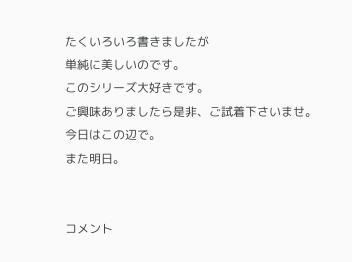たくいろいろ書きましたが
単純に美しいのです。
このシリーズ大好きです。
ご興味ありましたら是非、ご試着下さいませ。
今日はこの辺で。
また明日。


コメント